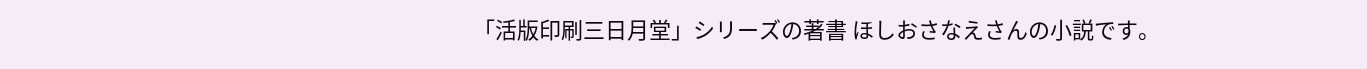「活版印刷三日月堂」シリーズの著書 ほしおさなえさんの小説です。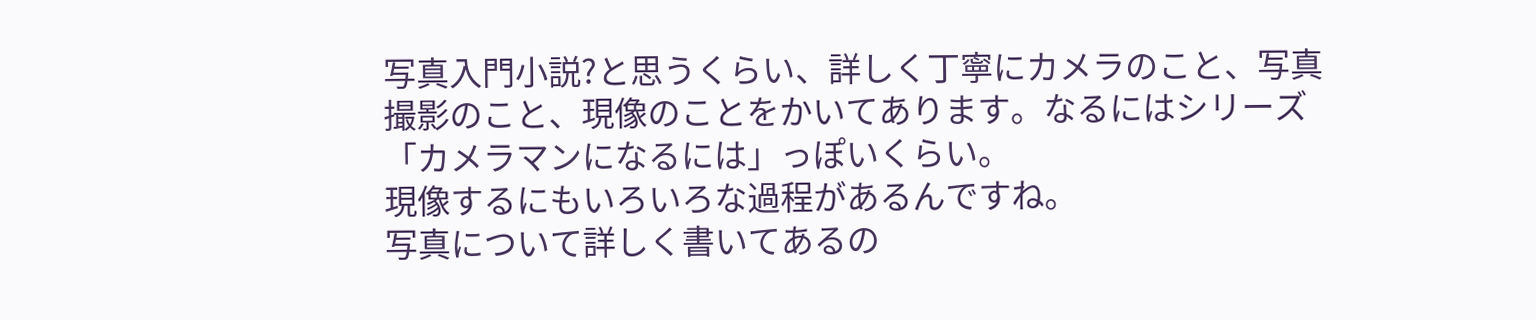写真入門小説?と思うくらい、詳しく丁寧にカメラのこと、写真撮影のこと、現像のことをかいてあります。なるにはシリーズ「カメラマンになるには」っぽいくらい。
現像するにもいろいろな過程があるんですね。
写真について詳しく書いてあるの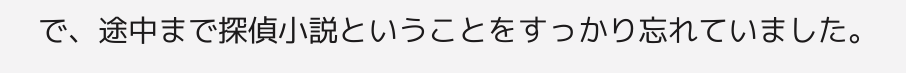で、途中まで探偵小説ということをすっかり忘れていました。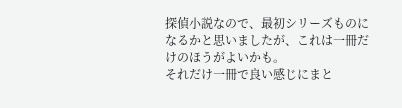探偵小説なので、最初シリーズものになるかと思いましたが、これは一冊だけのほうがよいかも。
それだけ一冊で良い感じにまと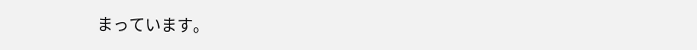まっています。